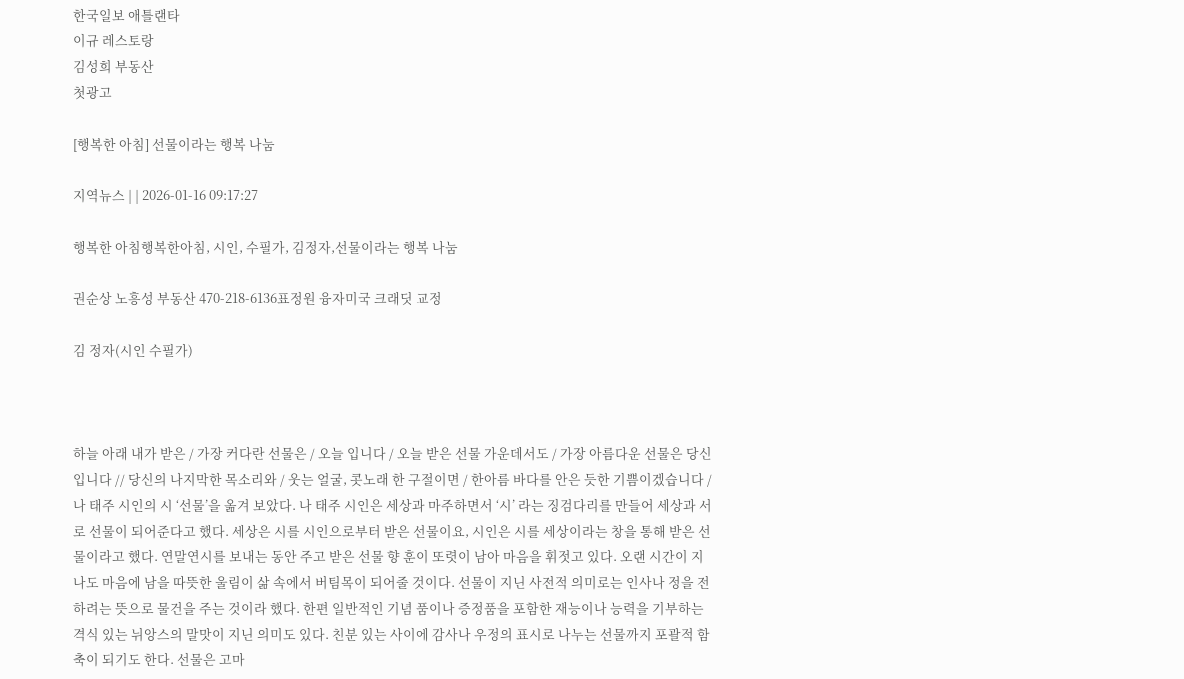한국일보 애틀랜타
이규 레스토랑
김성희 부동산
첫광고

[행복한 아침] 선물이라는 행복 나눔

지역뉴스 | | 2026-01-16 09:17:27

행복한 아침행복한아침, 시인, 수필가, 김정자,선물이라는 행복 나눔

권순상 노흥성 부동산 470-218-6136표정원 융자미국 크래딧 교정

김 정자(시인 수필가)



하늘 아래 내가 받은 / 가장 커다란 선물은 / 오늘 입니다 / 오늘 받은 선물 가운데서도 / 가장 아름다운 선물은 당신입니다 // 당신의 나지막한 목소리와 / 웃는 얼굴, 콧노래 한 구절이면 / 한아름 바다를 안은 듯한 기쁨이겠습니다 /  나 태주 시인의 시 ‘선물’을 옮겨 보았다. 나 태주 시인은 세상과 마주하면서 ‘시’ 라는 징검다리를 만들어 세상과 서로 선물이 되어준다고 했다. 세상은 시를 시인으로부터 받은 선물이요, 시인은 시를 세상이라는 창을 통해 받은 선물이라고 했다. 연말연시를 보내는 동안 주고 받은 선물 향 훈이 또렷이 남아 마음을 휘젓고 있다. 오랜 시간이 지나도 마음에 남을 따뜻한 울림이 삶 속에서 버팀목이 되어줄 것이다. 선물이 지닌 사전적 의미로는 인사나 정을 전하려는 뜻으로 물건을 주는 것이라 했다. 한편 일반적인 기념 품이나 증정품을 포함한 재능이나 능력을 기부하는 격식 있는 뉘앙스의 말맛이 지닌 의미도 있다. 친분 있는 사이에 감사나 우정의 표시로 나누는 선물까지 포괄적 함축이 되기도 한다. 선물은 고마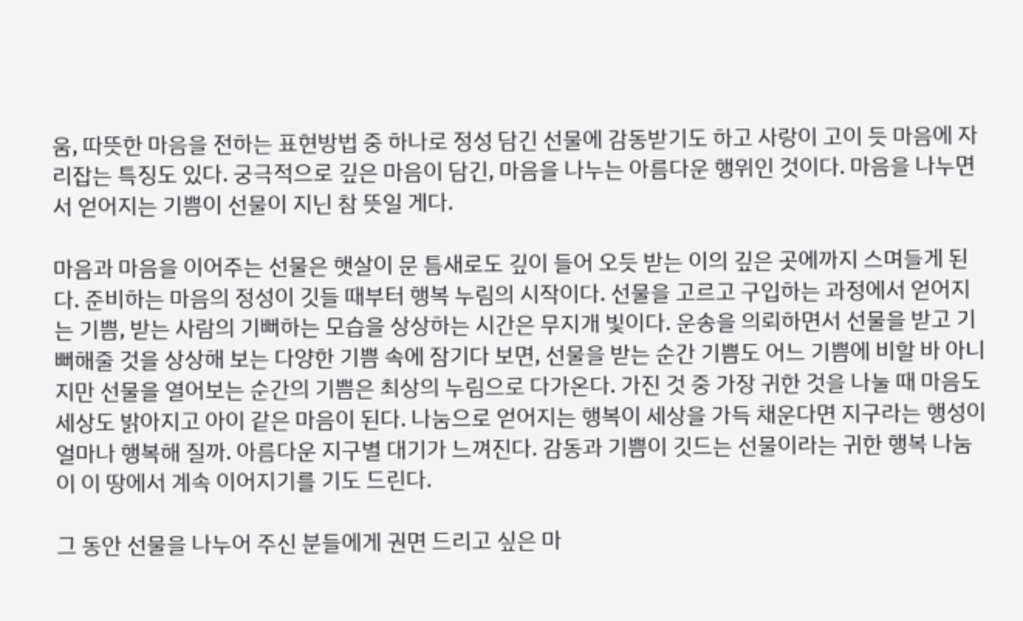움, 따뜻한 마음을 전하는 표현방법 중 하나로 정성 담긴 선물에 감동받기도 하고 사랑이 고이 듯 마음에 자리잡는 특징도 있다. 궁극적으로 깊은 마음이 담긴, 마음을 나누는 아름다운 행위인 것이다. 마음을 나누면서 얻어지는 기쁨이 선물이 지닌 참 뜻일 게다.

마음과 마음을 이어주는 선물은 햇살이 문 틈새로도 깊이 들어 오듯 받는 이의 깊은 곳에까지 스며들게 된다. 준비하는 마음의 정성이 깃들 때부터 행복 누림의 시작이다. 선물을 고르고 구입하는 과정에서 얻어지는 기쁨, 받는 사람의 기뻐하는 모습을 상상하는 시간은 무지개 빛이다. 운송을 의뢰하면서 선물을 받고 기뻐해줄 것을 상상해 보는 다양한 기쁨 속에 잠기다 보면, 선물을 받는 순간 기쁨도 어느 기쁨에 비할 바 아니지만 선물을 열어보는 순간의 기쁨은 최상의 누림으로 다가온다. 가진 것 중 가장 귀한 것을 나눌 때 마음도 세상도 밝아지고 아이 같은 마음이 된다. 나눔으로 얻어지는 행복이 세상을 가득 채운다면 지구라는 행성이 얼마나 행복해 질까. 아름다운 지구별 대기가 느껴진다. 감동과 기쁨이 깃드는 선물이라는 귀한 행복 나눔이 이 땅에서 계속 이어지기를 기도 드린다.

그 동안 선물을 나누어 주신 분들에게 권면 드리고 싶은 마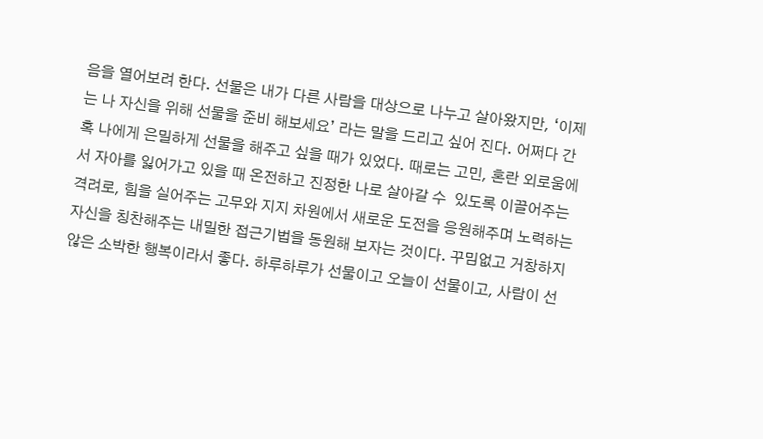음을 열어보려 한다. 선물은 내가 다른 사람을 대상으로 나누고 살아왔지만, ‘이제는 나 자신을 위해 선물을 준비 해보세요’ 라는 말을 드리고 싶어 진다. 어쩌다 간혹 나에게 은밀하게 선물을 해주고 싶을 때가 있었다. 때로는 고민, 혼란 외로움에서 자아를 잃어가고 있을 때 온전하고 진정한 나로 살아갈 수  있도록 이끌어주는 격려로, 힘을 실어주는 고무와 지지 차원에서 새로운 도전을 응원해주며 노력하는 자신을 칭찬해주는 내밀한 접근기법을 동원해 보자는 것이다. 꾸밈없고 거창하지 않은 소박한 행복이라서 좋다. 하루하루가 선물이고 오늘이 선물이고, 사람이 선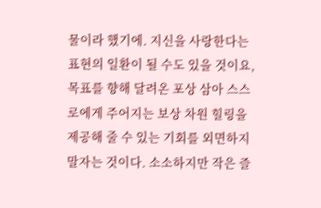물이라 했기에. 지신을 사랑한다는 표현의 일환이 될 수도 있을 것이요, 목표를 향해 달려온 포상 삼아 스스로에게 주어지는 보상 차원 힐링을 제공해 줄 수 있는 기회를 외면하지 말자는 것이다. 소소하지만 작은 즐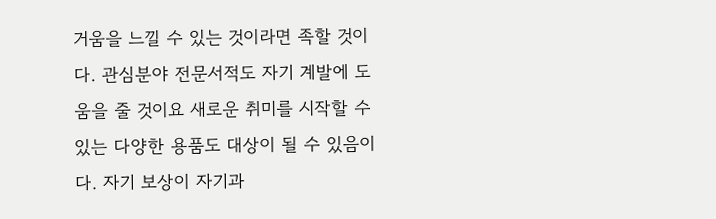거움을 느낄 수 있는 것이라면 족할 것이다. 관심분야 전문서적도 자기 계발에 도움을 줄 것이요 새로운 취미를 시작할 수 있는 다양한 용품도 대상이 될 수 있음이다. 자기 보상이 자기과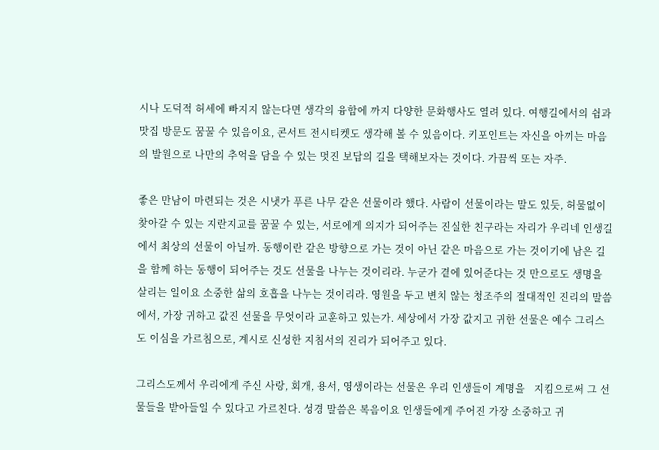시나 도덕적 허세에 빠지지 않는다면 생각의 융합에 까지 다양한 문화행사도 열려 있다. 여행길에서의 쉼과 맛집 방문도 꿈꿀 수 있음이요, 콘서트 전시티켓도 생각해 볼 수 있음이다. 키포인트는 자신을 아끼는 마음의 발원으로 나만의 추억을 담을 수 있는 멋진 보답의 길을 택해보자는 것이다. 가끔씩 또는 자주.

좋은 만남이 마련되는 것은 시냇가 푸른 나무 같은 선물이라 했다. 사람이 선물이라는 말도 있듯, 허물없이 찾아갈 수 있는 지란지교를 꿈꿀 수 있는, 서로에게 의지가 되어주는 진실한 친구라는 자리가 우리네 인생길에서 최상의 선물이 아닐까. 동행이란 같은 방향으로 가는 것이 아닌 같은 마음으로 가는 것이기에 남은 길을 함께 하는 동행이 되어주는 것도 선물을 나누는 것이리라. 누군가 곁에 있어준다는 것 만으로도 생명을 살리는 일이요 소중한 삶의 호흡을 나누는 것이리라. 영원을 두고 변치 않는 청조주의 절대적인 진리의 말씀에서, 가장 귀하고 값진 선물을 무엇이라 교훈하고 있는가. 세상에서 가장 값지고 귀한 선물은 예수 그리스도 이심을 가르침으로, 계시로 신성한 지침서의 진리가 되어주고 있다.

그리스도께서 우리에게 주신 사랑, 회개, 용서, 영생이라는 선물은 우리 인생들이 계명을   지킴으로써 그 선물들을 받아들일 수 있다고 가르친다. 성경 말씀은 복음이요 인생들에게 주어진 가장 소중하고 귀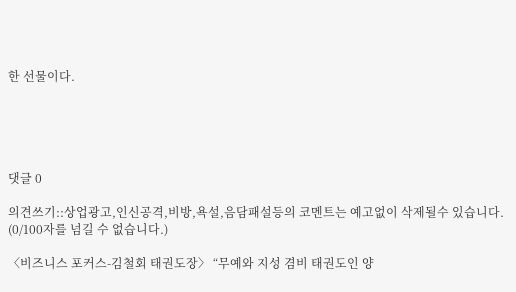한 선물이다.





댓글 0

의견쓰기::상업광고,인신공격,비방,욕설,음담패설등의 코멘트는 예고없이 삭제될수 있습니다. (0/100자를 넘길 수 없습니다.)

〈비즈니스 포커스-김철회 태권도장〉 “무예와 지성 겸비 태권도인 양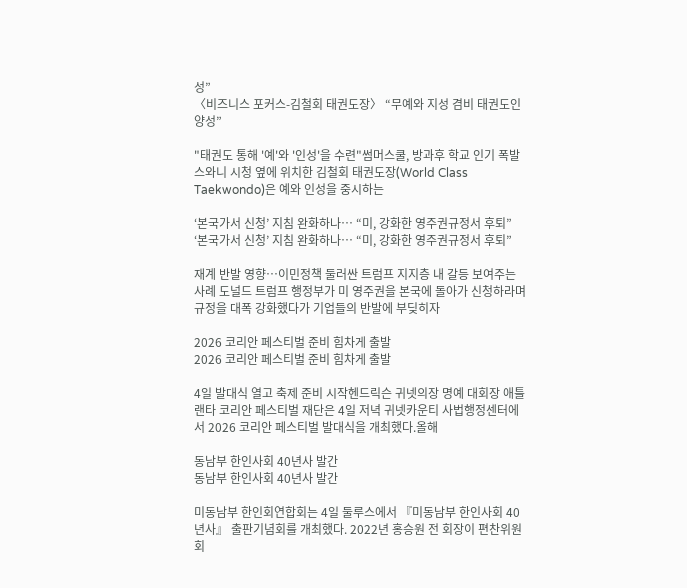성”
〈비즈니스 포커스-김철회 태권도장〉 “무예와 지성 겸비 태권도인 양성”

"태권도 통해 '예'와 '인성'을 수련"썸머스쿨, 방과후 학교 인기 폭발  스와니 시청 옆에 위치한 김철회 태권도장(World Class Taekwondo)은 예와 인성을 중시하는

‘본국가서 신청’ 지침 완화하나… “미, 강화한 영주권규정서 후퇴”
‘본국가서 신청’ 지침 완화하나… “미, 강화한 영주권규정서 후퇴”

재계 반발 영향…이민정책 둘러싼 트럼프 지지층 내 갈등 보여주는 사례 도널드 트럼프 행정부가 미 영주권을 본국에 돌아가 신청하라며 규정을 대폭 강화했다가 기업들의 반발에 부딪히자

2026 코리안 페스티벌 준비 힘차게 출발
2026 코리안 페스티벌 준비 힘차게 출발

4일 발대식 열고 축제 준비 시작헨드릭슨 귀넷의장 명예 대회장 애틀랜타 코리안 페스티벌 재단은 4일 저녁 귀넷카운티 사법행정센터에서 2026 코리안 페스티벌 발대식을 개최했다.올해

동남부 한인사회 40년사 발간
동남부 한인사회 40년사 발간

미동남부 한인회연합회는 4일 둘루스에서 『미동남부 한인사회 40년사』 출판기념회를 개최했다. 2022년 홍승원 전 회장이 편찬위원회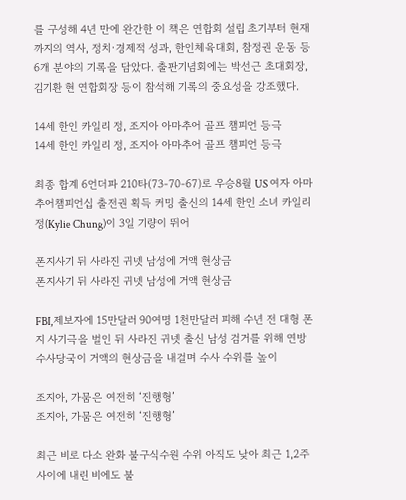를 구성해 4년 만에 완간한 이 책은 연합회 설립 초기부터 현재까지의 역사, 정치·경제적 성과, 한인체육대회, 참정권 운동 등 6개 분야의 기록을 담았다. 출판기념회에는 박선근 초대회장, 김기환 현 연합회장 등이 참석해 기록의 중요성을 강조했다.

14세 한인 카일리 정, 조지아 아마추어 골프 챔피언 등극
14세 한인 카일리 정, 조지아 아마추어 골프 챔피언 등극

최종 합계 6언더파 210타(73-70-67)로 우승8월 US 여자 아마추어챔피언십 출전권 획득 커밍 출신의 14세 한인 소녀 카일리 정(Kylie Chung)이 3일 기량이 뛰어

폰지사기 뒤 사라진 귀넷 남성에 거액 현상금
폰지사기 뒤 사라진 귀넷 남성에 거액 현상금

FBI,제보자에 15만달러 90여명 1천만달러 피해 수년 전 대형 폰지 사기극을 벌인 뒤 사라진 귀넷 출신 남성 검거를 위해 연방수사당국이 거액의 현상금을 내걸며 수사 수위를 높이

조지아, 가뭄은 여전히 ‘진행형’
조지아, 가뭄은 여전히 ‘진행형’

최근 비로 다소 완화 불구식수원 수위 아직도 낮아 최근 1,2주 사이에 내린 비에도 불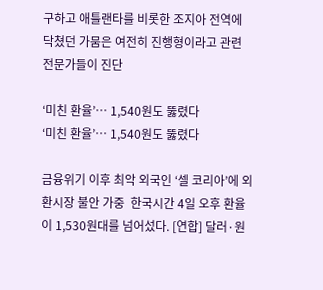구하고 애틀랜타를 비롯한 조지아 전역에 닥쳤던 가뭄은 여전히 진행형이라고 관련 전문가들이 진단

‘미친 환율’… 1,540원도 뚫렸다
‘미친 환율’… 1,540원도 뚫렸다

금융위기 이후 최악 외국인 ‘셀 코리아’에 외환시장 불안 가중  한국시간 4일 오후 환율이 1,530원대를 넘어섰다. [연합] 달러·원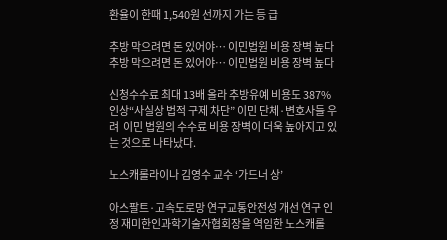환율이 한때 1,540원 선까지 가는 등 급

추방 막으려면 돈 있어야… 이민법원 비용 장벽 높다
추방 막으려면 돈 있어야… 이민법원 비용 장벽 높다

신청수수료 최대 13배 올라 추방유예 비용도 387% 인상“사실상 법적 구제 차단” 이민 단체·변호사들 우려  이민 법원의 수수료 비용 장벽이 더욱 높아지고 있는 것으로 나타났다.

노스캐롤라이나 김영수 교수 ‘가드너 상’

아스팔트·고속도로망 연구교통안전성 개선 연구 인정 재미한인과학기술자협회장을 역임한 노스캐롤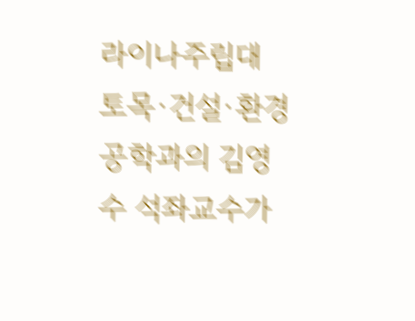라이나주립대 토목·건설·환경공학과의 김영수 석좌교수가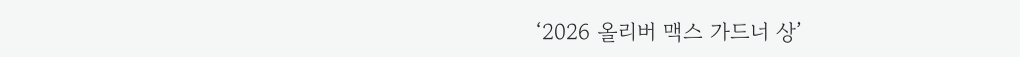‘2026 올리버 맥스 가드너 상’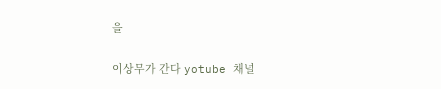을

이상무가 간다 yotube 채널